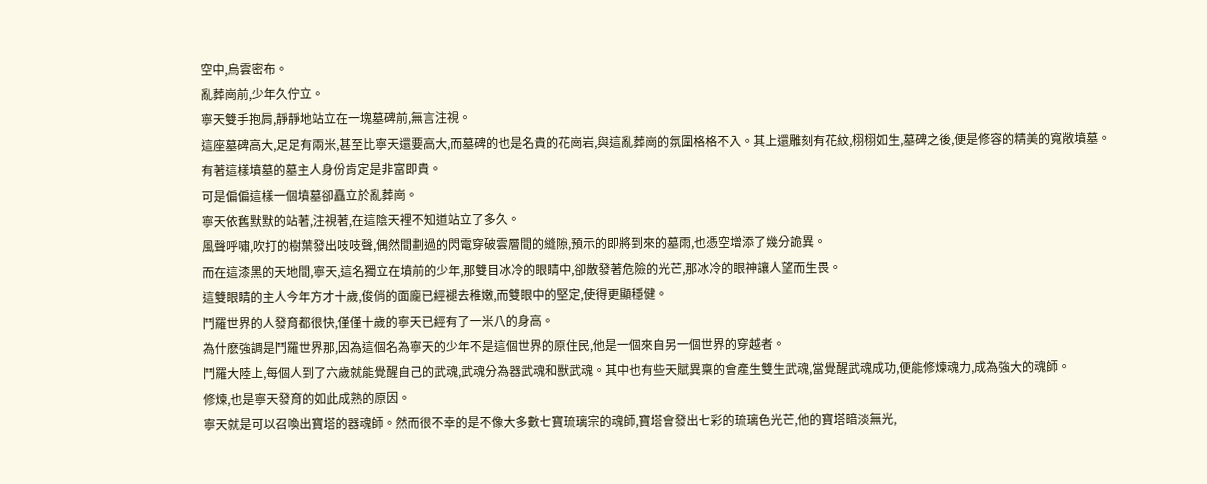空中,烏雲密布。
亂葬崗前,少年久佇立。
寧天雙手抱肩,靜靜地站立在一塊墓碑前,無言注視。
這座墓碑高大,足足有兩米,甚至比寧天還要高大,而墓碑的也是名貴的花崗岩,與這亂葬崗的氛圍格格不入。其上還雕刻有花紋,栩栩如生,墓碑之後,便是修容的精美的寬敞墳墓。
有著這樣墳墓的墓主人身份肯定是非富即貴。
可是偏偏這樣一個墳墓卻矗立於亂葬崗。
寧天依舊默默的站著,注視著,在這陰天裡不知道站立了多久。
風聲呼嘯,吹打的樹葉發出吱吱聲,偶然間劃過的閃電穿破雲層間的縫隙,預示的即將到來的墓雨,也憑空增添了幾分詭異。
而在這漆黑的天地間,寧天,這名獨立在墳前的少年,那雙目冰冷的眼睛中,卻散發著危險的光芒,那冰冷的眼神讓人望而生畏。
這雙眼睛的主人今年方才十歲,俊俏的面龐已經褪去稚嫩,而雙眼中的堅定,使得更顯穩健。
鬥羅世界的人發育都很快,僅僅十歲的寧天已經有了一米八的身高。
為什麽強調是鬥羅世界那,因為這個名為寧天的少年不是這個世界的原住民,他是一個來自另一個世界的穿越者。
鬥羅大陸上,每個人到了六歲就能覺醒自己的武魂,武魂分為器武魂和獸武魂。其中也有些天賦異稟的會產生雙生武魂,當覺醒武魂成功,便能修煉魂力,成為強大的魂師。
修煉,也是寧天發育的如此成熟的原因。
寧天就是可以召喚出寶塔的器魂師。然而很不幸的是不像大多數七寶琉璃宗的魂師,寶塔會發出七彩的琉璃色光芒,他的寶塔暗淡無光,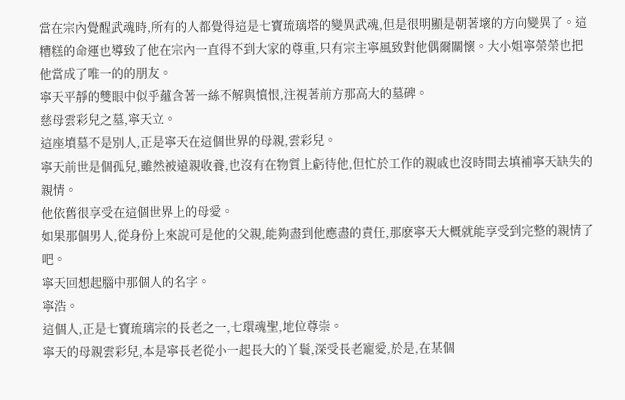當在宗內覺醒武魂時,所有的人都覺得這是七寶琉璃塔的變異武魂,但是很明顯是朝著壞的方向變異了。這糟糕的命運也導致了他在宗內一直得不到大家的尊重,只有宗主寧風致對他偶爾關懷。大小姐寧榮榮也把他當成了唯一的的朋友。
寧天平靜的雙眼中似乎蘊含著一絲不解與憤恨,注視著前方那高大的墓碑。
慈母雲彩兒之墓,寧天立。
這座墳墓不是別人,正是寧天在這個世界的母親,雲彩兒。
寧天前世是個孤兒,雖然被遠親收養,也沒有在物質上虧待他,但忙於工作的親戚也沒時間去填補寧天缺失的親情。
他依舊很享受在這個世界上的母愛。
如果那個男人,從身份上來說可是他的父親,能夠盡到他應盡的責任,那麽寧天大概就能享受到完整的親情了吧。
寧天回想起腦中那個人的名字。
寧浩。
這個人,正是七寶琉璃宗的長老之一,七環魂聖,地位尊崇。
寧天的母親雲彩兒,本是寧長老從小一起長大的丫鬟,深受長老寵愛,於是,在某個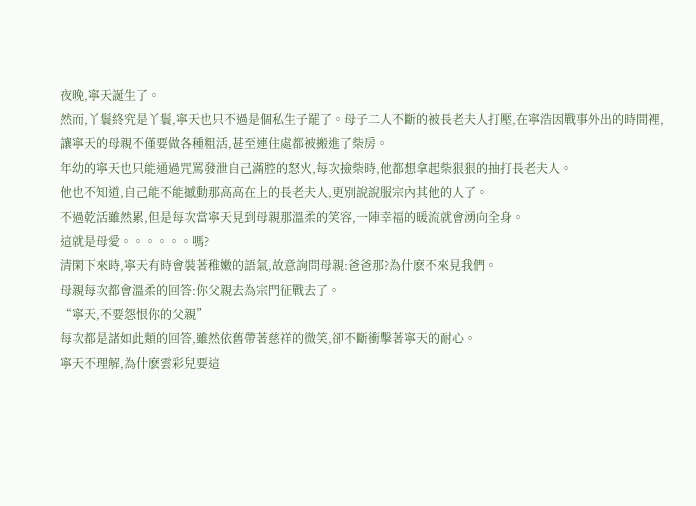夜晚,寧天誕生了。
然而,丫鬟終究是丫鬟,寧天也只不過是個私生子罷了。母子二人不斷的被長老夫人打壓,在寧浩因戰事外出的時間裡,讓寧天的母親不僅要做各種粗活,甚至連住處都被搬進了柴房。
年幼的寧天也只能通過咒罵發泄自己滿腔的怒火,每次撿柴時,他都想拿起柴狠狠的抽打長老夫人。
他也不知道,自己能不能撼動那高高在上的長老夫人,更別說說服宗內其他的人了。
不過乾活雖然累,但是每次當寧天見到母親那溫柔的笑容,一陣幸福的暖流就會湧向全身。
這就是母愛。。。。。。嗎?
清閑下來時,寧天有時會裝著稚嫩的語氣,故意詢問母親:爸爸那?為什麽不來見我們。
母親每次都會溫柔的回答:你父親去為宗門征戰去了。
“寧天,不要怨恨你的父親”
每次都是諸如此類的回答,雖然依舊帶著慈祥的微笑,卻不斷衝擊著寧天的耐心。
寧天不理解,為什麽雲彩兒要這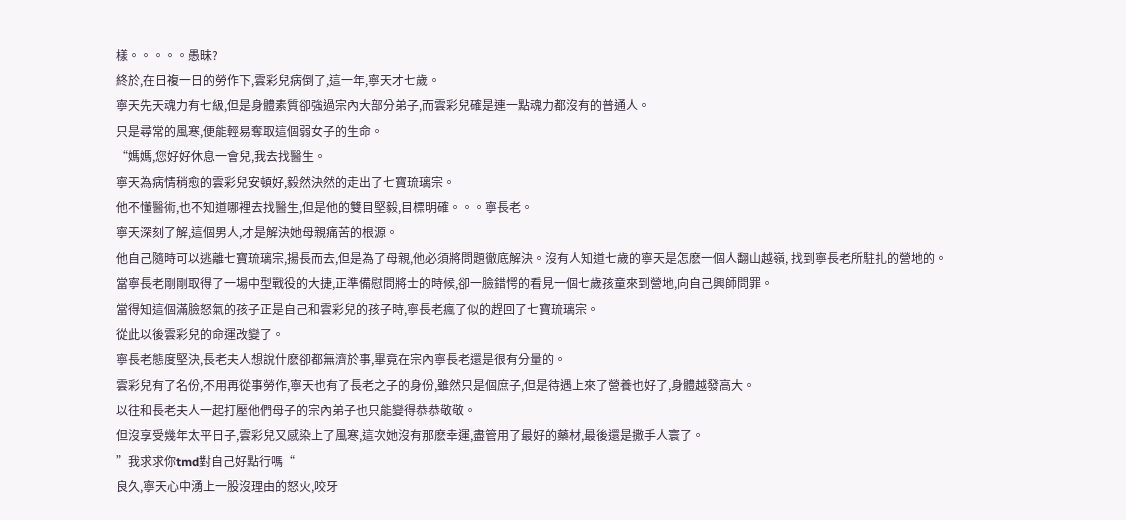樣。。。。。愚昧?
終於,在日複一日的勞作下,雲彩兒病倒了,這一年,寧天才七歲。
寧天先天魂力有七級,但是身體素質卻強過宗內大部分弟子,而雲彩兒確是連一點魂力都沒有的普通人。
只是尋常的風寒,便能輕易奪取這個弱女子的生命。
“媽媽,您好好休息一會兒,我去找醫生。
寧天為病情稍愈的雲彩兒安頓好,毅然決然的走出了七寶琉璃宗。
他不懂醫術,也不知道哪裡去找醫生,但是他的雙目堅毅,目標明確。。。寧長老。
寧天深刻了解,這個男人,才是解決她母親痛苦的根源。
他自己隨時可以逃離七寶琉璃宗,揚長而去,但是為了母親,他必須將問題徹底解決。沒有人知道七歲的寧天是怎麽一個人翻山越嶺, 找到寧長老所駐扎的營地的。
當寧長老剛剛取得了一場中型戰役的大捷,正準備慰問將士的時候,卻一臉錯愕的看見一個七歲孩童來到營地,向自己興師問罪。
當得知這個滿臉怒氣的孩子正是自己和雲彩兒的孩子時,寧長老瘋了似的趕回了七寶琉璃宗。
從此以後雲彩兒的命運改變了。
寧長老態度堅決,長老夫人想說什麽卻都無濟於事,畢竟在宗內寧長老還是很有分量的。
雲彩兒有了名份,不用再從事勞作,寧天也有了長老之子的身份,雖然只是個庶子,但是待遇上來了營養也好了,身體越發高大。
以往和長老夫人一起打壓他們母子的宗內弟子也只能變得恭恭敬敬。
但沒享受幾年太平日子,雲彩兒又感染上了風寒,這次她沒有那麽幸運,盡管用了最好的藥材,最後還是撒手人寰了。
”我求求你tmd對自己好點行嗎“
良久,寧天心中湧上一股沒理由的怒火,咬牙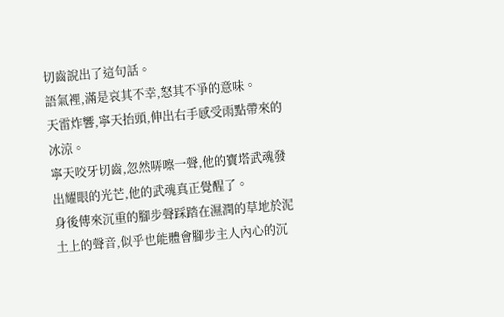切齒說出了這句話。
語氣裡,滿是哀其不幸,怒其不爭的意味。
天雷炸響,寧天抬頭,伸出右手感受雨點帶來的冰涼。
寧天咬牙切齒,忽然哢嚓一聲,他的寶塔武魂發出耀眼的光芒,他的武魂真正覺醒了。
身後傳來沉重的腳步聲踩踏在濕潤的草地於泥土上的聲音,似乎也能體會腳步主人內心的沉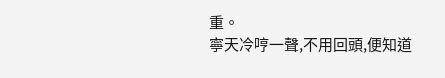重。
寧天冷哼一聲,不用回頭,便知道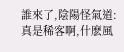誰來了,陰陽怪氣道:真是稀客啊,什麽風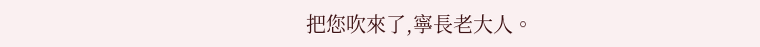把您吹來了,寧長老大人。